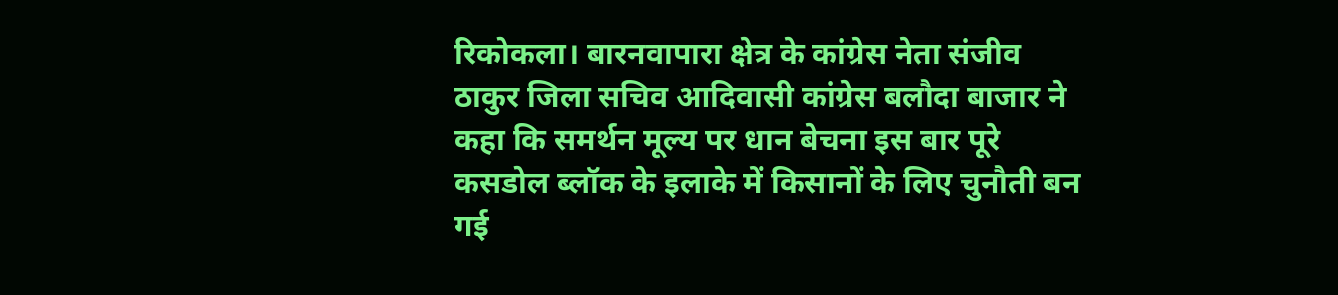रिकोकला। बारनवापारा क्षेत्र के कांग्रेस नेता संजीव ठाकुर जिला सचिव आदिवासी कांग्रेस बलौदा बाजार ने कहा कि समर्थन मूल्य पर धान बेचना इस बार पूरे कसडोल ब्लॉक के इलाके में किसानों के लिए चुनौती बन गई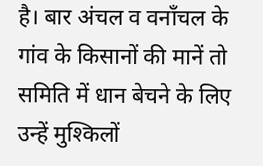है। बार अंचल व वनाँचल के गांव के किसानों की मानें तो समिति में धान बेचने के लिए उन्हें मुश्किलों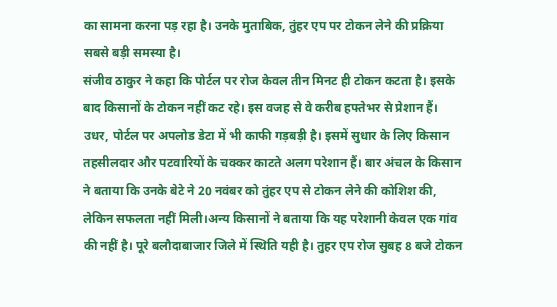का सामना करना पड़ रहा है। उनके मुताबिक, तुंहर एप पर टोकन लेने की प्रक्रिया सबसे बड़ी समस्या है।
संजीव ठाकुर ने कहा कि पोर्टल पर रोज केवल तीन मिनट ही टोकन कटता है। इसके बाद किसानों के टोकन नहीं कट रहे। इस वजह से वे करीब हफ्तेभर से प्रेशान हैं। उधर, पोर्टल पर अपलोड डेटा में भी काफी गड़बड़ी है। इसमें सुधार के लिए किसान तहसीलदार और पटवारियों के चक्कर काटते अलग परेशान हैं। बार अंचल के किसान ने बताया कि उनके बेटे ने 20 नवंबर को तुंहर एप से टोकन लेने की कोशिश की, लेकिन सफलता नहीं मिली।अन्य किसानों ने बताया कि यह परेशानी केवल एक गांव की नहीं है। पूरे बलौदाबाजार जिले में स्थिति यही है। तुहर एप रोज सुबह 8 बजे टोकन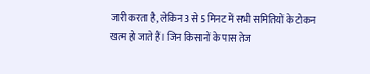जारी करता है, लेकिन 3 से 5 मिनट में सभी समितियों के टोकन खत्म हो जाते हैं। जिन किसानों के पास तेज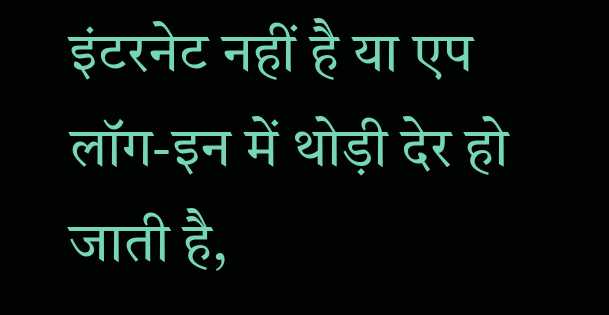इंटरनेट नहीं है या एप लॉग-इन में थोड़ी देर हो जाती है,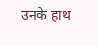उनके हाथ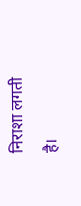निराशा लगती है।